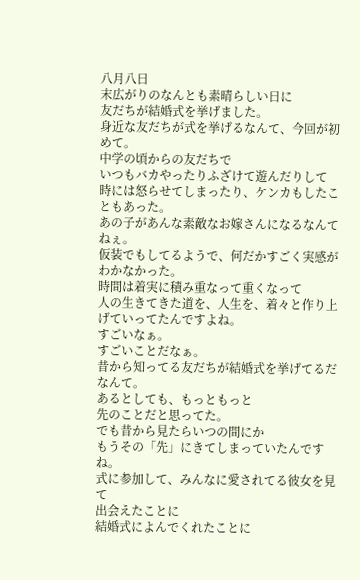八月八日
末広がりのなんとも素晴らしい日に
友だちが結婚式を挙げました。
身近な友だちが式を挙げるなんて、今回が初めて。
中学の頃からの友だちで
いつもバカやったりふざけて遊んだりして
時には怒らせてしまったり、ケンカもしたこともあった。
あの子があんな素敵なお嫁さんになるなんてねぇ。
仮装でもしてるようで、何だかすごく実感がわかなかった。
時間は着実に積み重なって重くなって
人の生きてきた道を、人生を、着々と作り上げていってたんですよね。
すごいなぁ。
すごいことだなぁ。
昔から知ってる友だちが結婚式を挙げてるだなんて。
あるとしても、もっともっと
先のことだと思ってた。
でも昔から見たらいつの間にか
もうその「先」にきてしまっていたんですね。
式に参加して、みんなに愛されてる彼女を見て
出会えたことに
結婚式によんでくれたことに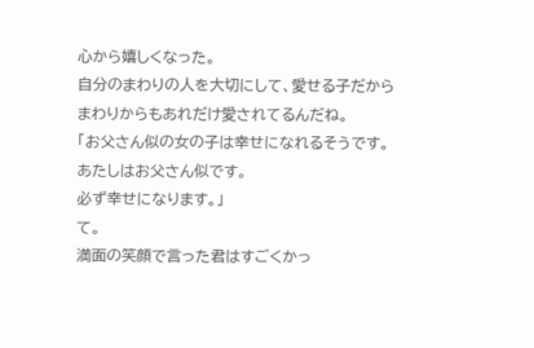心から嬉しくなった。
自分のまわりの人を大切にして、愛せる子だから
まわりからもあれだけ愛されてるんだね。
「お父さん似の女の子は幸せになれるそうです。
あたしはお父さん似です。
必ず幸せになります。」
て。
満面の笑顔で言った君はすごくかっ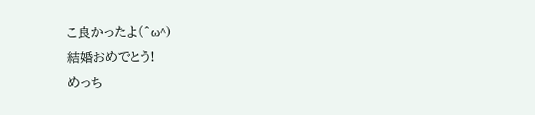こ良かったよ(^ω^)
結婚おめでとう!
めっち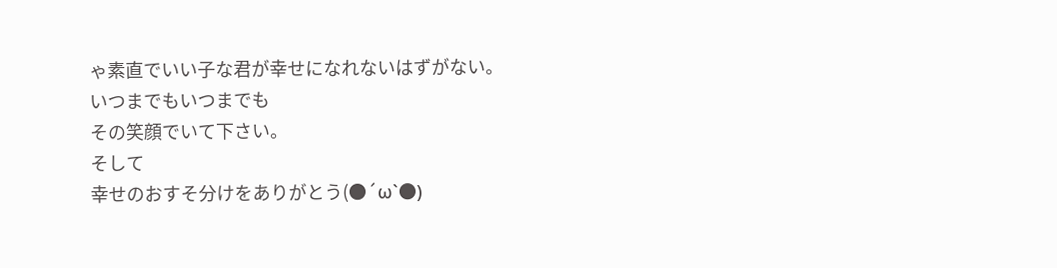ゃ素直でいい子な君が幸せになれないはずがない。
いつまでもいつまでも
その笑顔でいて下さい。
そして
幸せのおすそ分けをありがとう(●´ω`●)